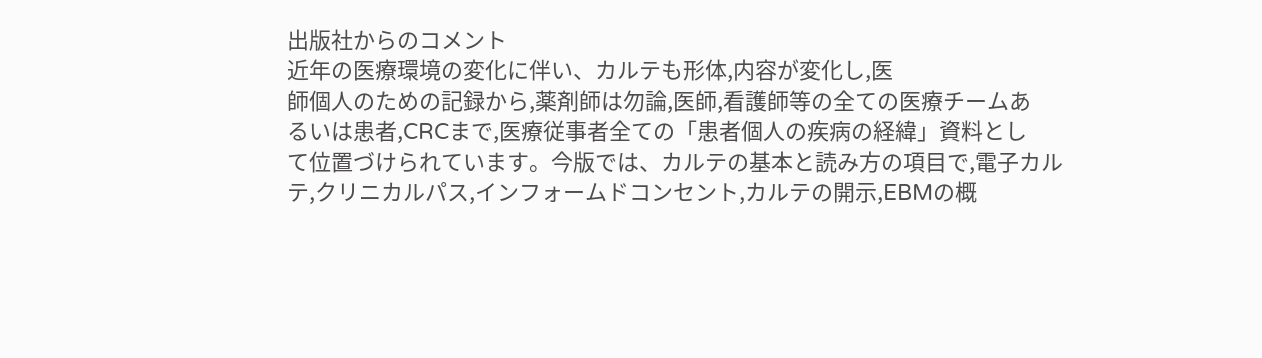出版社からのコメント
近年の医療環境の変化に伴い、カルテも形体,内容が変化し,医
師個人のための記録から,薬剤師は勿論,医師,看護師等の全ての医療チームあ
るいは患者,CRCまで,医療従事者全ての「患者個人の疾病の経緯」資料とし
て位置づけられています。今版では、カルテの基本と読み方の項目で,電子カル
テ,クリニカルパス,インフォームドコンセント,カルテの開示,EBMの概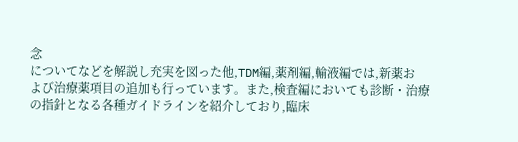念
についてなどを解説し充実を図った他,TDM編,薬剤編,輸液編では,新薬お
よび治療薬項目の追加も行っています。また,検査編においても診断・治療
の指針となる各種ガイドラインを紹介しており,臨床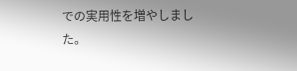での実用性を増やしました。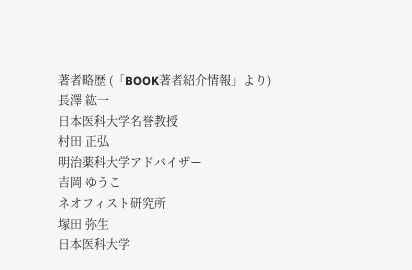著者略歴 (「BOOK著者紹介情報」より)
長澤 紘一
日本医科大学名誉教授
村田 正弘
明治薬科大学アドバイザー
吉岡 ゆうこ
ネオフィスト研究所
塚田 弥生
日本医科大学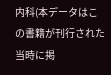内科(本データはこの書籍が刊行された当時に掲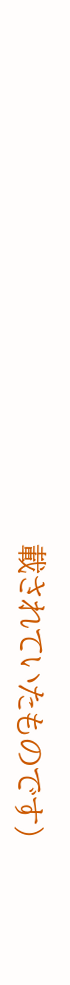載されていたものです)